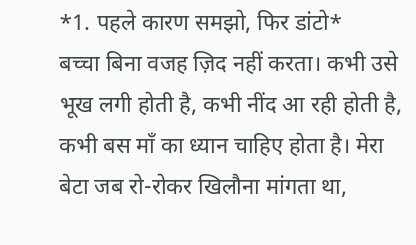*1. पहले कारण समझो, फिर डांटो*
बच्चा बिना वजह ज़िद नहीं करता। कभी उसे भूख लगी होती है, कभी नींद आ रही होती है, कभी बस माँ का ध्यान चाहिए होता है। मेरा बेटा जब रो-रोकर खिलौना मांगता था,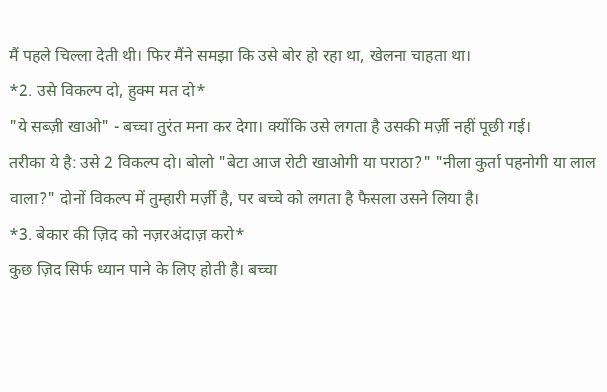मैं पहले चिल्ला देती थी। फिर मैंने समझा कि उसे बोर हो रहा था, खेलना चाहता था।
*2. उसे विकल्प दो, हुक्म मत दो*
"ये सब्ज़ी खाओ" - बच्चा तुरंत मना कर देगा। क्योंकि उसे लगता है उसकी मर्ज़ी नहीं पूछी गई।
तरीका ये है: उसे 2 विकल्प दो। बोलो "बेटा आज रोटी खाओगी या पराठा?" "नीला कुर्ता पहनोगी या लाल वाला?" दोनों विकल्प में तुम्हारी मर्ज़ी है, पर बच्चे को लगता है फैसला उसने लिया है।
*3. बेकार की ज़िद को नज़रअंदाज़ करो*
कुछ ज़िद सिर्फ ध्यान पाने के लिए होती है। बच्चा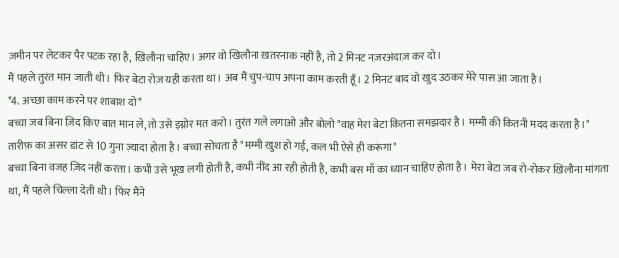ज़मीन पर लेटकर पैर पटक रहा है, खिलौना चाहिए। अगर वो खिलौना ख़तरनाक नहीं है, तो 2 मिनट नज़रअंदाज़ कर दो।
मैं पहले तुरंत मान जाती थी। फिर बेटा रोज़ यही करता था। अब मैं चुप-चाप अपना काम करती हूँ। 2 मिनट बाद वो खुद उठकर मेरे पास आ जाता है।
*4. अच्छा काम करने पर शाबाश दो*
बच्चा जब बिना ज़िद किए बात मान ले, तो उसे इग्नोर मत करो। तुरंत गले लगाओ और बोलो "वाह मेरा बेटा कितना समझदार है। मम्मी की कितनी मदद करता है।"
तारीफ़ का असर डांट से 10 गुना ज़्यादा होता है। बच्चा सोचता है "मम्मी खुश हो गई, कल भी ऐसे ही करूंगा"
बच्चा बिना वजह ज़िद नहीं करता। कभी उसे भूख लगी होती है, कभी नींद आ रही होती है, कभी बस माँ का ध्यान चाहिए होता है। मेरा बेटा जब रो-रोकर खिलौना मांगता था, मैं पहले चिल्ला देती थी। फिर मैंने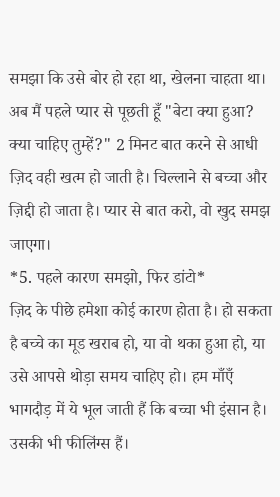समझा कि उसे बोर हो रहा था, खेलना चाहता था।
अब मैं पहले प्यार से पूछती हूँ "बेटा क्या हुआ? क्या चाहिए तुम्हें?" 2 मिनट बात करने से आधी ज़िद वही खत्म हो जाती है। चिल्लाने से बच्चा और ज़िद्दी हो जाता है। प्यार से बात करो, वो खुद समझ जाएगा।
*5. पहले कारण समझो, फिर डांटो*
ज़िद के पीछे हमेशा कोई कारण होता है। हो सकता है बच्चे का मूड खराब हो, या वो थका हुआ हो, या उसे आपसे थोड़ा समय चाहिए हो। हम माँएँ भागदौड़ में ये भूल जाती हैं कि बच्चा भी इंसान है। उसकी भी फीलिंग्स हैं।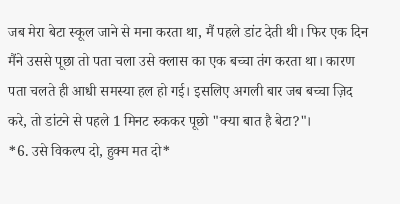जब मेरा बेटा स्कूल जाने से मना करता था, मैं पहले डांट देती थी। फिर एक दिन मैंने उससे पूछा तो पता चला उसे क्लास का एक बच्चा तंग करता था। कारण पता चलते ही आधी समस्या हल हो गई। इसलिए अगली बार जब बच्चा ज़िद करे, तो डांटने से पहले 1 मिनट रुककर पूछो "क्या बात है बेटा?"।
*6. उसे विकल्प दो, हुक्म मत दो*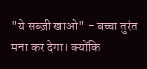"ये सब्ज़ी खाओ" - बच्चा तुरंत मना कर देगा। क्योंकि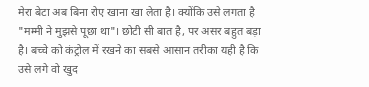मेरा बेटा अब बिना रोए खाना खा लेता है। क्योंकि उसे लगता है "मम्मी ने मुझसे पूछा था"। छोटी सी बात है, पर असर बहुत बड़ा है। बच्चे को कंट्रोल में रखने का सबसे आसान तरीका यही है कि उसे लगे वो खुद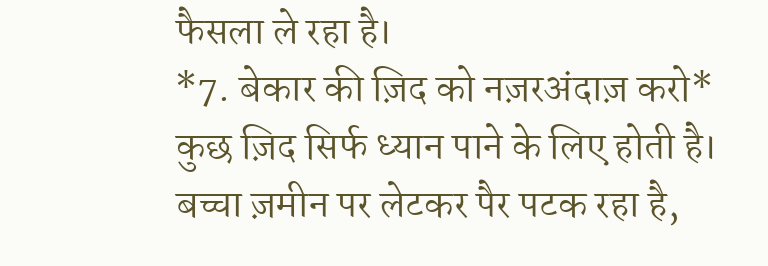फैसला ले रहा है।
*7. बेकार की ज़िद को नज़रअंदाज़ करो*
कुछ ज़िद सिर्फ ध्यान पाने के लिए होती है। बच्चा ज़मीन पर लेटकर पैर पटक रहा है,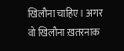खिलौना चाहिए। अगर वो खिलौना ख़तरनाक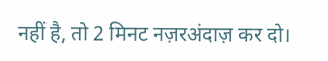नहीं है, तो 2 मिनट नज़रअंदाज़ कर दो।